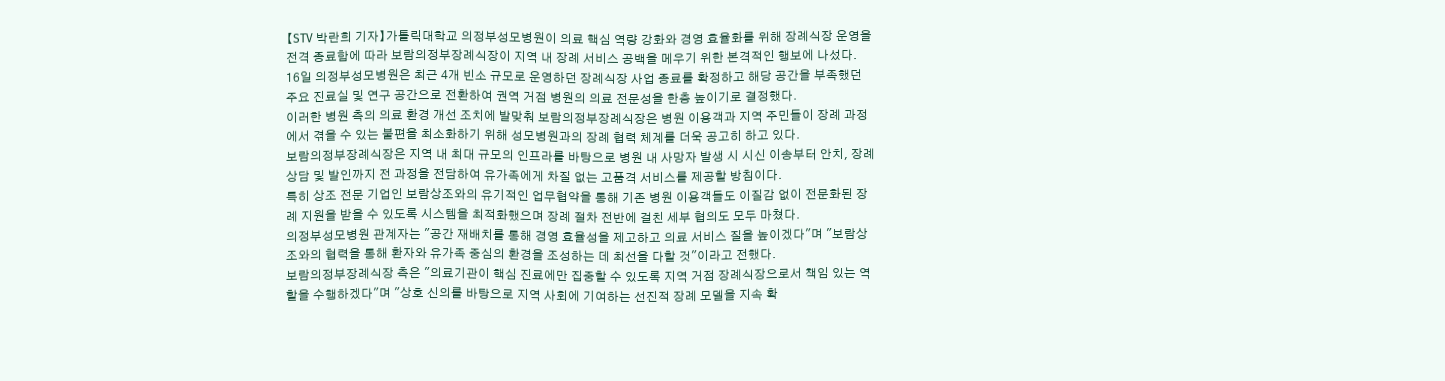【STV 박란희 기자】가톨릭대학교 의정부성모병원이 의료 핵심 역량 강화와 경영 효율화를 위해 장례식장 운영을 전격 종료함에 따라 보람의정부장례식장이 지역 내 장례 서비스 공백을 메우기 위한 본격적인 행보에 나섰다.
16일 의정부성모병원은 최근 4개 빈소 규모로 운영하던 장례식장 사업 종료를 확정하고 해당 공간을 부족했던 주요 진료실 및 연구 공간으로 전환하여 권역 거점 병원의 의료 전문성을 한층 높이기로 결정했다.
이러한 병원 측의 의료 환경 개선 조치에 발맞춰 보람의정부장례식장은 병원 이용객과 지역 주민들이 장례 과정에서 겪을 수 있는 불편을 최소화하기 위해 성모병원과의 장례 협력 체계를 더욱 공고히 하고 있다.
보람의정부장례식장은 지역 내 최대 규모의 인프라를 바탕으로 병원 내 사망자 발생 시 시신 이송부터 안치, 장례 상담 및 발인까지 전 과정을 전담하여 유가족에게 차질 없는 고품격 서비스를 제공할 방침이다.
특히 상조 전문 기업인 보람상조와의 유기적인 업무협약을 통해 기존 병원 이용객들도 이질감 없이 전문화된 장례 지원을 받을 수 있도록 시스템을 최적화했으며 장례 절차 전반에 걸친 세부 협의도 모두 마쳤다.
의정부성모병원 관계자는 "공간 재배치를 통해 경영 효율성을 제고하고 의료 서비스 질을 높이겠다"며 "보람상조와의 협력을 통해 환자와 유가족 중심의 환경을 조성하는 데 최선을 다할 것"이라고 전했다.
보람의정부장례식장 측은 "의료기관이 핵심 진료에만 집중할 수 있도록 지역 거점 장례식장으로서 책임 있는 역할을 수행하겠다"며 "상호 신의를 바탕으로 지역 사회에 기여하는 선진적 장례 모델을 지속 확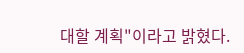대할 계획"이라고 밝혔다.